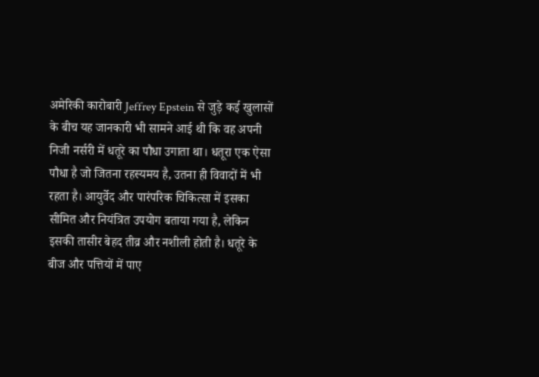अमेरिकी कारोबारी Jeffrey Epstein से जुड़े कई खुलासों के बीच यह जानकारी भी सामने आई थी कि वह अपनी निजी नर्सरी में धतूरे का पौधा उगाता था। धतूरा एक ऐसा पौधा है जो जितना रहस्यमय है, उतना ही विवादों में भी रहता है। आयुर्वेद और पारंपरिक चिकित्सा में इसका सीमित और नियंत्रित उपयोग बताया गया है, लेकिन इसकी तासीर बेहद तीव्र और नशीली होती है। धतूरे के बीज और पत्तियों में पाए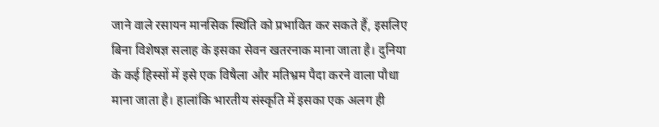जाने वाले रसायन मानसिक स्थिति को प्रभावित कर सकते हैं, इसलिए बिना विशेषज्ञ सलाह के इसका सेवन खतरनाक माना जाता है। दुनिया के कई हिस्सों में इसे एक विषैला और मतिभ्रम पैदा करने वाला पौधा माना जाता है। हालांकि भारतीय संस्कृति में इसका एक अलग ही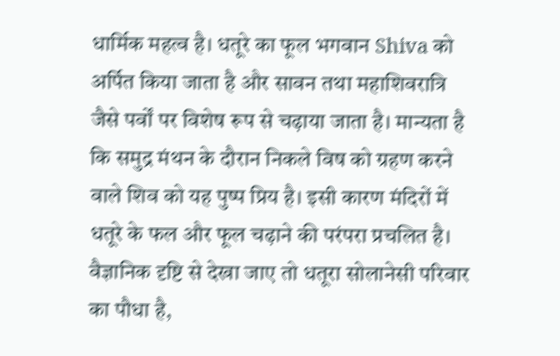धार्मिक महत्व है। धतूरे का फूल भगवान Shiva को अर्पित किया जाता है और सावन तथा महाशिवरात्रि जैसे पर्वों पर विशेष रूप से चढ़ाया जाता है। मान्यता है कि समुद्र मंथन के दौरान निकले विष को ग्रहण करने वाले शिव को यह पुष्प प्रिय है। इसी कारण मंदिरों में धतूरे के फल और फूल चढ़ाने की परंपरा प्रचलित है। वैज्ञानिक दृष्टि से देखा जाए तो धतूरा सोलानेसी परिवार का पौधा है,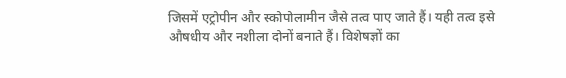जिसमें एट्रोपीन और स्कोपोलामीन जैसे तत्व पाए जाते हैं। यही तत्व इसे औषधीय और नशीला दोनों बनाते हैं। विशेषज्ञों का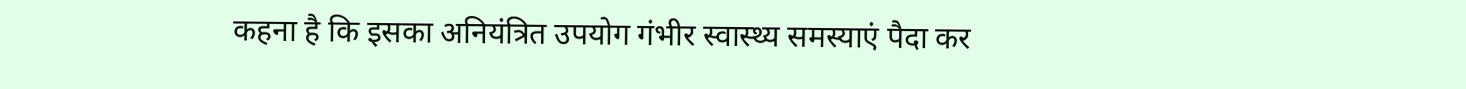कहना है कि इसका अनियंत्रित उपयोग गंभीर स्वास्थ्य समस्याएं पैदा कर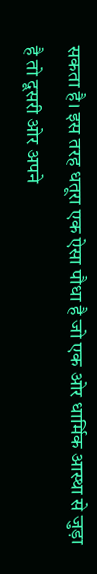सकता है। इस तरह धतूरा एक ऐसा पौधा है जो एक ओर धार्मिक आस्था से जुड़ा है तो दूसरी ओर अपने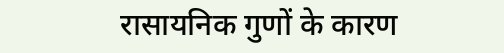रासायनिक गुणों के कारण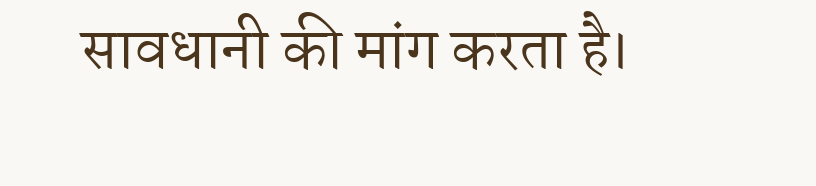सावधानी की मांग करता है।